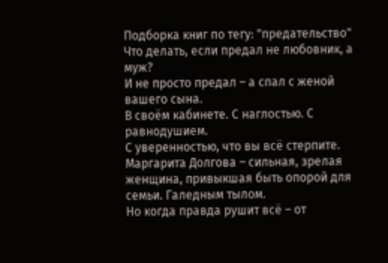Подборка книг по тегу: "предательство"
Что делать, если предал не любовник, а муж?
И не просто предал – а спал с женой вашего сына.
В своём кабинете. С наглостью. С равнодушием.
С уверенностью, что вы всё стерпите.
Маргарита Долгова – сильная, зрелая женщина, привыкшая быть опорой для семьи. Галедным тылом.
Но когда правда рушит всё – от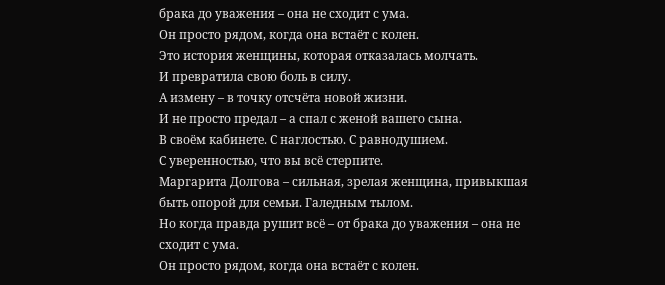брака до уважения – она не сходит с ума.
Он просто рядом, когда она встаёт с колен.
Это история женщины, которая отказалась молчать.
И превратила свою боль в силу.
А измену – в точку отсчёта новой жизни.
И не просто предал – а спал с женой вашего сына.
В своём кабинете. С наглостью. С равнодушием.
С уверенностью, что вы всё стерпите.
Маргарита Долгова – сильная, зрелая женщина, привыкшая быть опорой для семьи. Галедным тылом.
Но когда правда рушит всё – от брака до уважения – она не сходит с ума.
Он просто рядом, когда она встаёт с колен.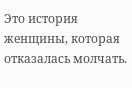Это история женщины, которая отказалась молчать.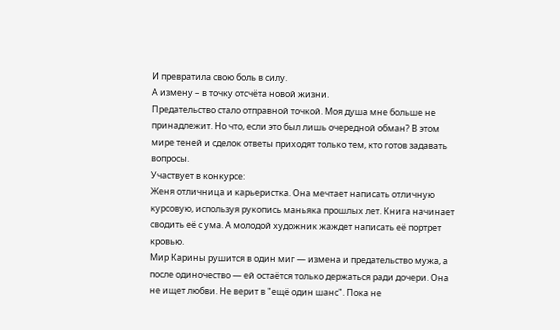И превратила свою боль в силу.
А измену – в точку отсчёта новой жизни.
Предательство стало отправной точкой. Моя душа мне больше не принадлежит. Но что, если это был лишь очередной обман? В этом мире теней и сделок ответы приходят только тем, кто готов задавать вопросы.
Участвует в конкурсе:
Женя отличница и карьеристка. Она мечтает написать отличную курсовую, используя рукопись маньяка прошлых лет. Книга начинает сводить её с ума. А молодой художник жаждет написать её портрет кровью.
Мир Карины рушится в один миг — измена и предательство мужа, а после одиночество — ей остаётся только держаться ради дочери. Она не ищет любви. Не верит в "ещё один шанс". Пока не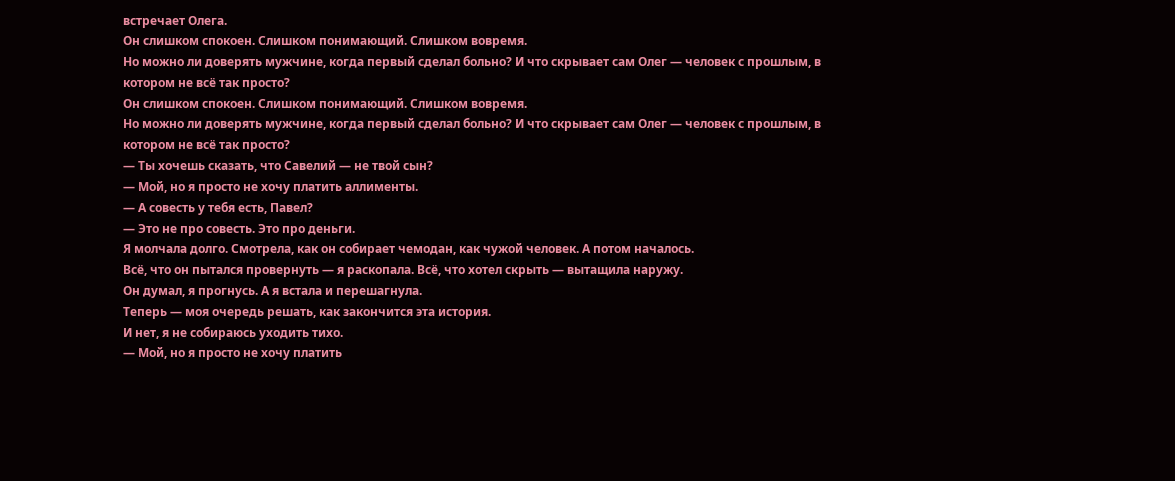встречает Олега.
Он слишком спокоен. Слишком понимающий. Слишком вовремя.
Но можно ли доверять мужчине, когда первый сделал больно? И что скрывает сам Олег — человек с прошлым, в котором не всё так просто?
Он слишком спокоен. Слишком понимающий. Слишком вовремя.
Но можно ли доверять мужчине, когда первый сделал больно? И что скрывает сам Олег — человек с прошлым, в котором не всё так просто?
— Ты хочешь сказать, что Савелий — не твой сын?
— Мой, но я просто не хочу платить аллименты.
— А совесть у тебя есть, Павел?
— Это не про совесть. Это про деньги.
Я молчала долго. Смотрела, как он собирает чемодан, как чужой человек. А потом началось.
Всё, что он пытался провернуть — я раскопала. Всё, что хотел скрыть — вытащила наружу.
Он думал, я прогнусь. А я встала и перешагнула.
Теперь — моя очередь решать, как закончится эта история.
И нет, я не собираюсь уходить тихо.
— Мой, но я просто не хочу платить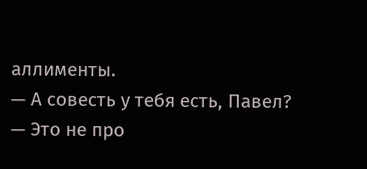аллименты.
— А совесть у тебя есть, Павел?
— Это не про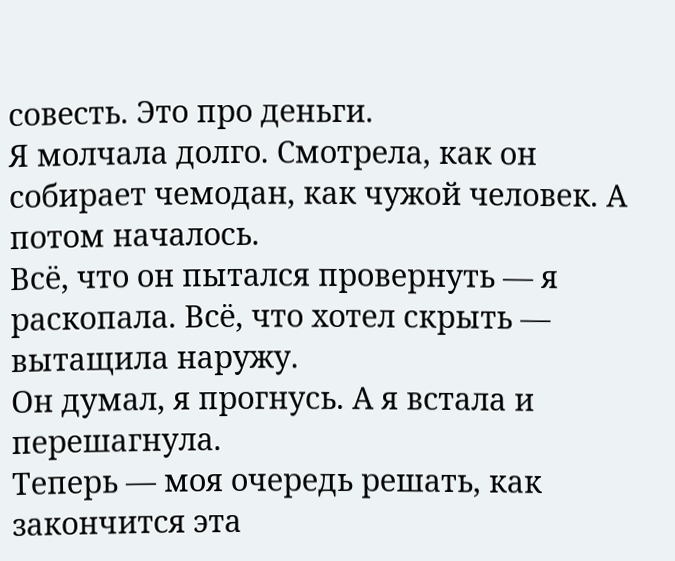совесть. Это про деньги.
Я молчала долго. Смотрела, как он собирает чемодан, как чужой человек. А потом началось.
Всё, что он пытался провернуть — я раскопала. Всё, что хотел скрыть — вытащила наружу.
Он думал, я прогнусь. А я встала и перешагнула.
Теперь — моя очередь решать, как закончится эта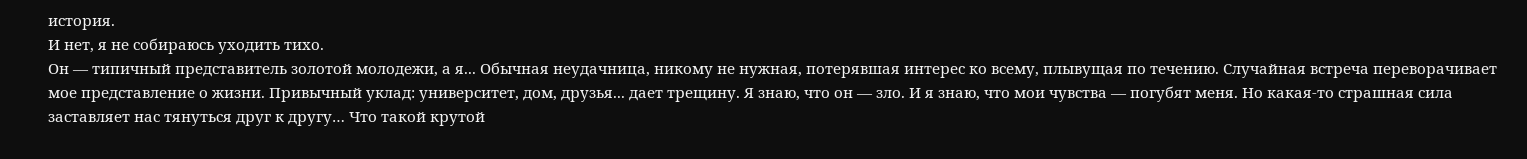история.
И нет, я не собираюсь уходить тихо.
Он — типичный представитель золотой молодежи, а я... Обычная неудачница, никому не нужная, потерявшая интерес ко всему, плывущая по течению. Случайная встреча переворачивает мое представление о жизни. Привычный уклад: университет, дом, друзья... дает трещину. Я знаю, что он — зло. И я знаю, что мои чувства — погубят меня. Но какая-то страшная сила заставляет нас тянуться друг к другу… Что такой крутой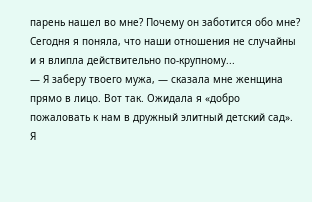парень нашел во мне? Почему он заботится обо мне? Сегодня я поняла, что наши отношения не случайны и я влипла действительно по-крупному...
— Я заберу твоего мужа, — сказала мне женщина прямо в лицо. Вот так. Ожидала я «добро пожаловать к нам в дружный элитный детский сад».
Я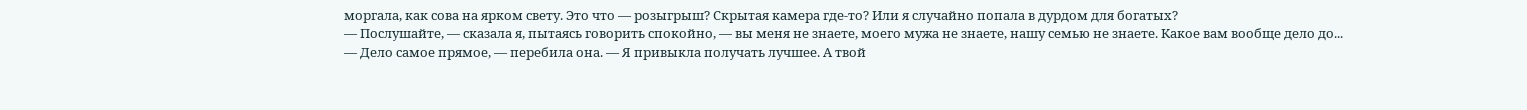моргала, как сова на ярком свету. Это что — розыгрыш? Скрытая камера где-то? Или я случайно попала в дурдом для богатых?
— Послушайте, — сказала я, пытаясь говорить спокойно, — вы меня не знаете, моего мужа не знаете, нашу семью не знаете. Какое вам вообще дело до...
— Дело самое прямое, — перебила она. — Я привыкла получать лучшее. А твой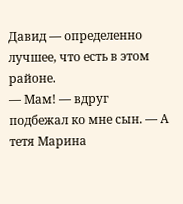Давид — определенно лучшее, что есть в этом районе.
— Мам! — вдруг подбежал ко мне сын. — А тетя Марина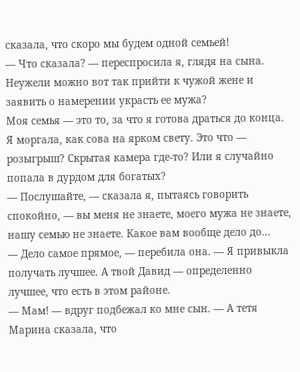сказала, что скоро мы будем одной семьей!
— Что сказала? — переспросила я, глядя на сына.
Неужели можно вот так прийти к чужой жене и заявить о намерении украсть ее мужа?
Моя семья — это то, за что я готова драться до конца.
Я моргала, как сова на ярком свету. Это что — розыгрыш? Скрытая камера где-то? Или я случайно попала в дурдом для богатых?
— Послушайте, — сказала я, пытаясь говорить спокойно, — вы меня не знаете, моего мужа не знаете, нашу семью не знаете. Какое вам вообще дело до...
— Дело самое прямое, — перебила она. — Я привыкла получать лучшее. А твой Давид — определенно лучшее, что есть в этом районе.
— Мам! — вдруг подбежал ко мне сын. — А тетя Марина сказала, что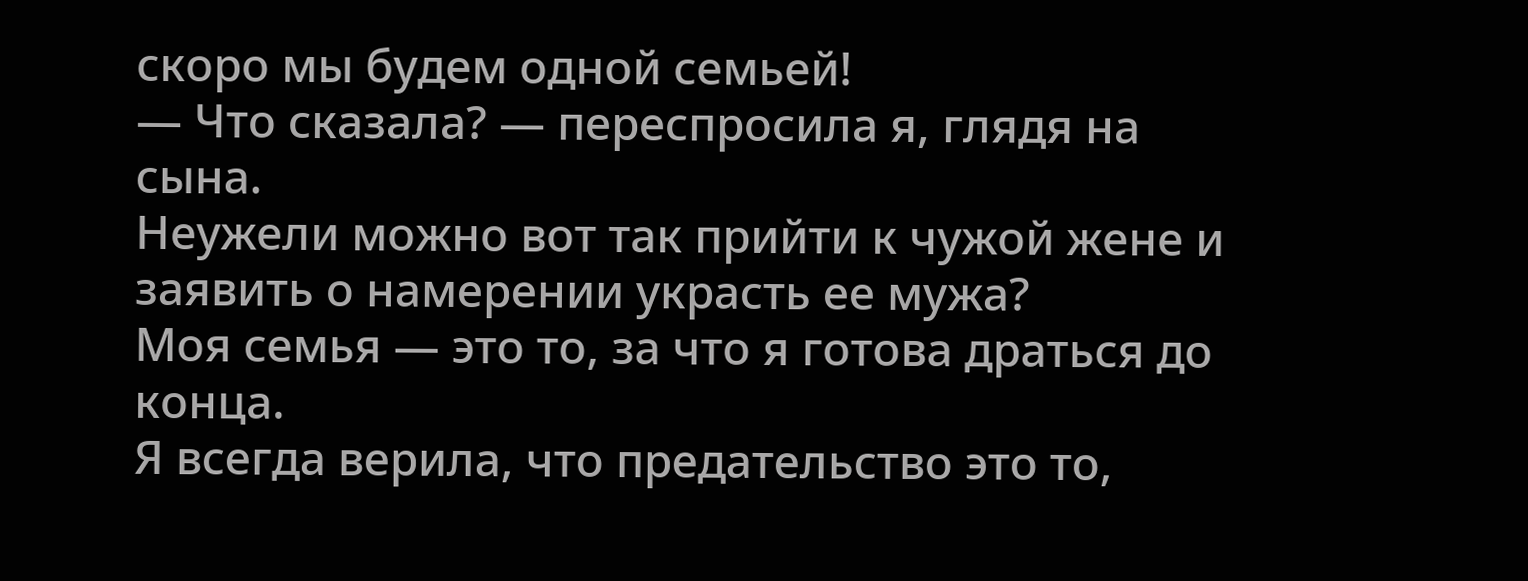скоро мы будем одной семьей!
— Что сказала? — переспросила я, глядя на сына.
Неужели можно вот так прийти к чужой жене и заявить о намерении украсть ее мужа?
Моя семья — это то, за что я готова драться до конца.
Я всегда верила, что предательство это то,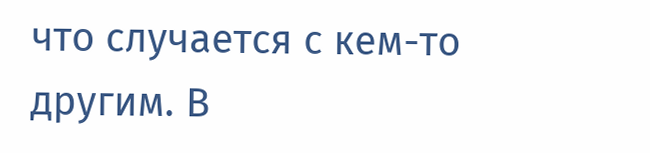что случается с кем-то другим. В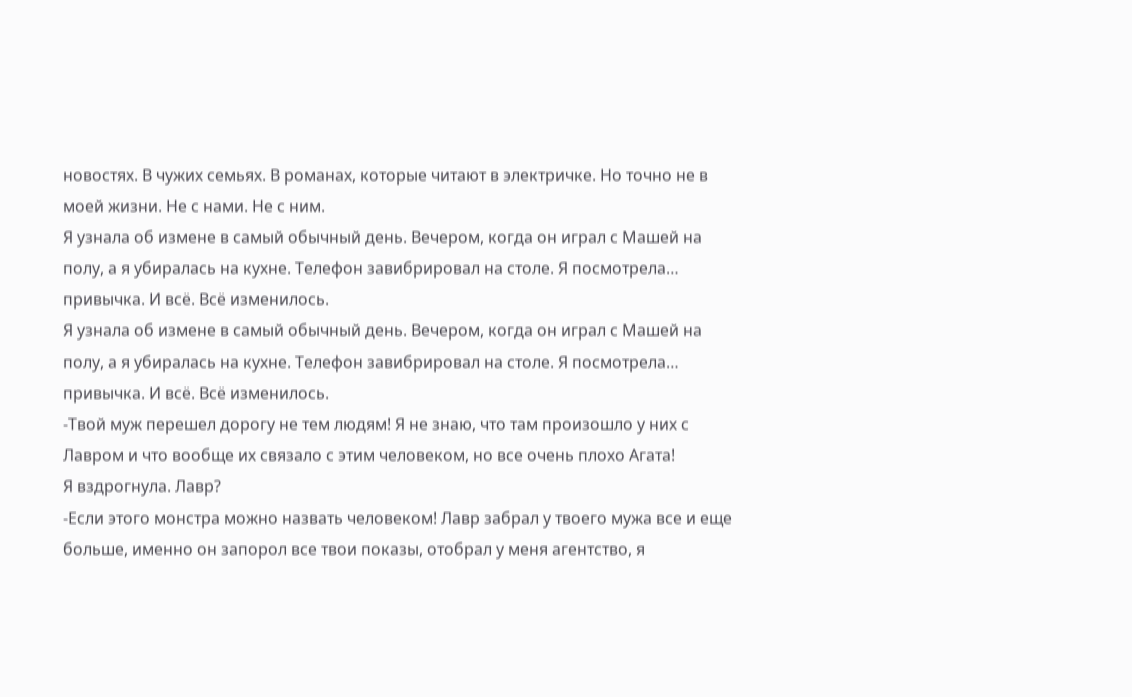новостях. В чужих семьях. В романах, которые читают в электричке. Но точно не в моей жизни. Не с нами. Не с ним.
Я узнала об измене в самый обычный день. Вечером, когда он играл с Машей на полу, а я убиралась на кухне. Телефон завибрировал на столе. Я посмотрела… привычка. И всё. Всё изменилось.
Я узнала об измене в самый обычный день. Вечером, когда он играл с Машей на полу, а я убиралась на кухне. Телефон завибрировал на столе. Я посмотрела… привычка. И всё. Всё изменилось.
-Твой муж перешел дорогу не тем людям! Я не знаю, что там произошло у них с Лавром и что вообще их связало с этим человеком, но все очень плохо Агата!
Я вздрогнула. Лавр?
-Если этого монстра можно назвать человеком! Лавр забрал у твоего мужа все и еще больше, именно он запорол все твои показы, отобрал у меня агентство, я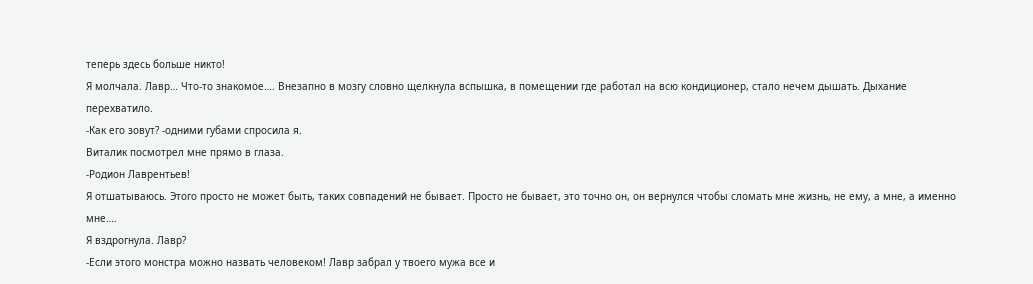теперь здесь больше никто!
Я молчала. Лавр… Что-то знакомое…. Внезапно в мозгу словно щелкнула вспышка, в помещении где работал на всю кондиционер, стало нечем дышать. Дыхание перехватило.
-Как его зовут? -одними губами спросила я.
Виталик посмотрел мне прямо в глаза.
-Родион Лаврентьев!
Я отшатываюсь. Этого просто не может быть, таких совпадений не бывает. Просто не бывает, это точно он, он вернулся чтобы сломать мне жизнь, не ему, а мне, а именно мне….
Я вздрогнула. Лавр?
-Если этого монстра можно назвать человеком! Лавр забрал у твоего мужа все и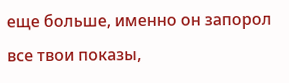еще больше, именно он запорол все твои показы,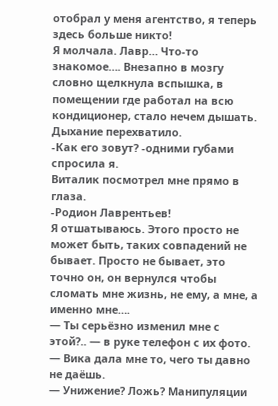отобрал у меня агентство, я теперь здесь больше никто!
Я молчала. Лавр… Что-то знакомое…. Внезапно в мозгу словно щелкнула вспышка, в помещении где работал на всю кондиционер, стало нечем дышать. Дыхание перехватило.
-Как его зовут? -одними губами спросила я.
Виталик посмотрел мне прямо в глаза.
-Родион Лаврентьев!
Я отшатываюсь. Этого просто не может быть, таких совпадений не бывает. Просто не бывает, это точно он, он вернулся чтобы сломать мне жизнь, не ему, а мне, а именно мне….
— Ты серьёзно изменил мне с этой?.. — в руке телефон с их фото.
— Вика дала мне то, чего ты давно не даёшь.
— Унижение? Ложь? Манипуляции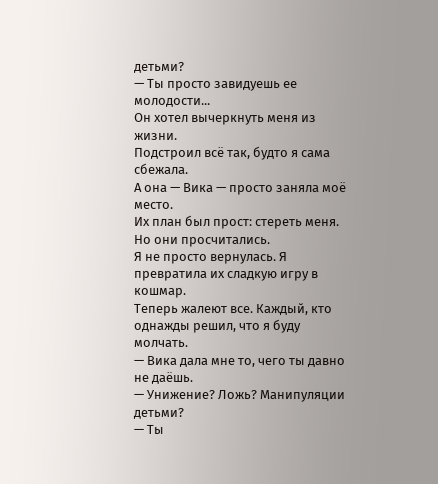детьми?
— Ты просто завидуешь ее молодости...
Он хотел вычеркнуть меня из жизни.
Подстроил всё так, будто я сама сбежала.
А она — Вика — просто заняла моё место.
Их план был прост: стереть меня. Но они просчитались.
Я не просто вернулась. Я превратила их сладкую игру в кошмар.
Теперь жалеют все. Каждый, кто однажды решил, что я буду молчать.
— Вика дала мне то, чего ты давно не даёшь.
— Унижение? Ложь? Манипуляции детьми?
— Ты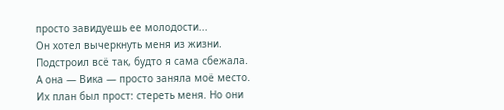просто завидуешь ее молодости...
Он хотел вычеркнуть меня из жизни.
Подстроил всё так, будто я сама сбежала.
А она — Вика — просто заняла моё место.
Их план был прост: стереть меня. Но они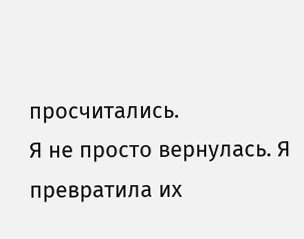просчитались.
Я не просто вернулась. Я превратила их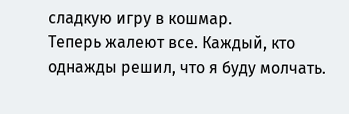сладкую игру в кошмар.
Теперь жалеют все. Каждый, кто однажды решил, что я буду молчать.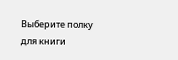Выберите полку для книги